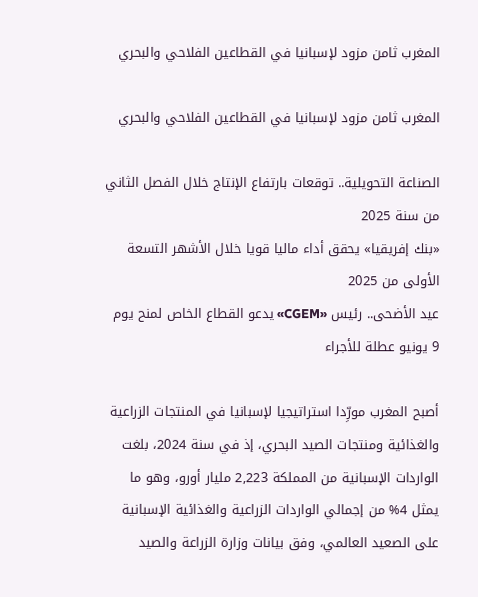المغرب ثامن مزود لإسبانيا في القطاعين الفلاحي والبحري

المغرب ثامن مزود لإسبانيا في القطاعين الفلاحي والبحري

الصناعة التحويلية.. توقعات بارتفاع الإنتاج خلال الفصل الثاني من سنة 2025
«بنك إفريقيا» يحقق أداء ماليا قويا خلال الأشهر التسعة الأولى من 2025
عيد الأضحى.. رئيس «CGEM» يدعو القطاع الخاص لمنح يوم 9 يونيو عطلة للأجراء

أصبح المغرب مورِّدا استراتيجيا لإسبانيا في المنتجات الزراعية والغذائية ومنتجات الصيد البحري، إذ في سنة 2024، بلغت الواردات الإسبانية من المملكة 2,223 مليار أورو، وهو ما يمثل 4% من إجمالي الواردات الزراعية والغذائية الإسبانية على الصعيد العالمي، وفق بيانات وزارة الزراعة والصيد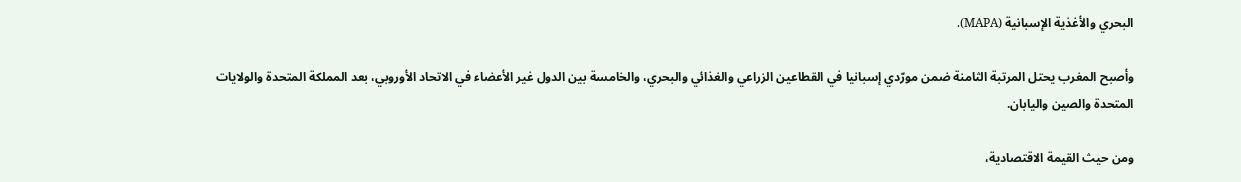البحري والأغذية الإسبانية (MAPA).

وأصبح المغرب يحتل المرتبة الثامنة ضمن مورّدي إسبانيا في القطاعين الزراعي والغذائي والبحري، والخامسة بين الدول غير الأعضاء في الاتحاد الأوروبي، بعد المملكة المتحدة والولايات المتحدة والصين واليابان.

ومن حيث القيمة الاقتصادية،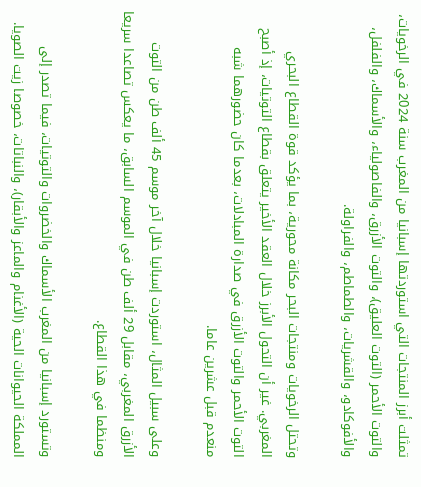تمثلت أبرز المنتجات التي استوردتها إسبانيا من المغرب سنة 2024 في الرخويات، والتوت الأحمر (التوت العليق)، والتوت الأزرق، والفاصولياء، والأسماك، والفلفل، والأفوكادو، والقشريات، والطماطم، والفراولة.

وتحتل الرخويات ومنتجات البحر مكانة محورية، بما يؤكد قوة القطاع البحري المغربي. غير أن التحول الأبرز خلال العقد الأخير يتعلق بقطاع التوتيات، إذ أصبح التوت الأحمر والتوت الأزرق في صدارة المبادلات، بعدما كان حضورهما شبه منعدم قبل عشرين عاما.

وعلى سبيل المثال، استوردت إسبانيا خلال آخر موسم 45 ألف طن من التوت الأزرق المغربي، مقابل 29 ألف طن في الموسم السابق، ما يعكس تصاعدا سريعا ومنظما في هذا القطاع.

وتستورد إسبانيا من المغرب الأسماك والخضروات والتوتيات، فيما تصدر إلى المملكة الحيوانات الحية (الأغنام والماعز والأبقار)، والنباتات، خصوصا زيت الصويا.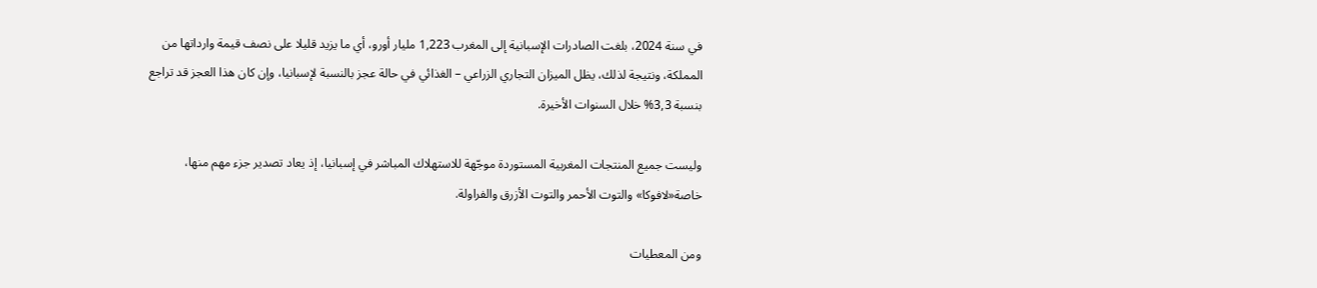في سنة 2024، بلغت الصادرات الإسبانية إلى المغرب 1,223 مليار أورو، أي ما يزيد قليلا على نصف قيمة وارداتها من المملكة، ونتيجة لذلك، يظل الميزان التجاري الزراعي – الغذائي في حالة عجز بالنسبة لإسبانيا، وإن كان هذا العجز قد تراجع بنسبة 3,3% خلال السنوات الأخيرة.

وليست جميع المنتجات المغربية المستوردة موجّهة للاستهلاك المباشر في إسبانيا، إذ يعاد تصدير جزء مهم منها، خاصة«لافوكا» والتوت الأحمر والتوت الأزرق والفراولة.

ومن المعطيات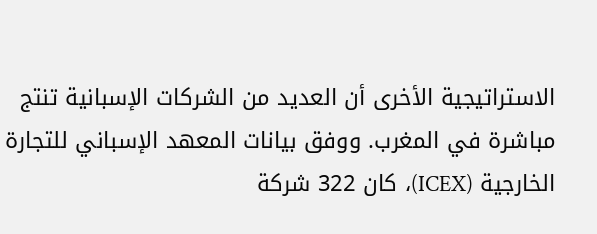الاستراتيجية الأخرى أن العديد من الشركات الإسبانية تنتج مباشرة في المغرب. ووفق بيانات المعهد الإسباني للتجارة الخارجية (ICEX)، كان 322 شركة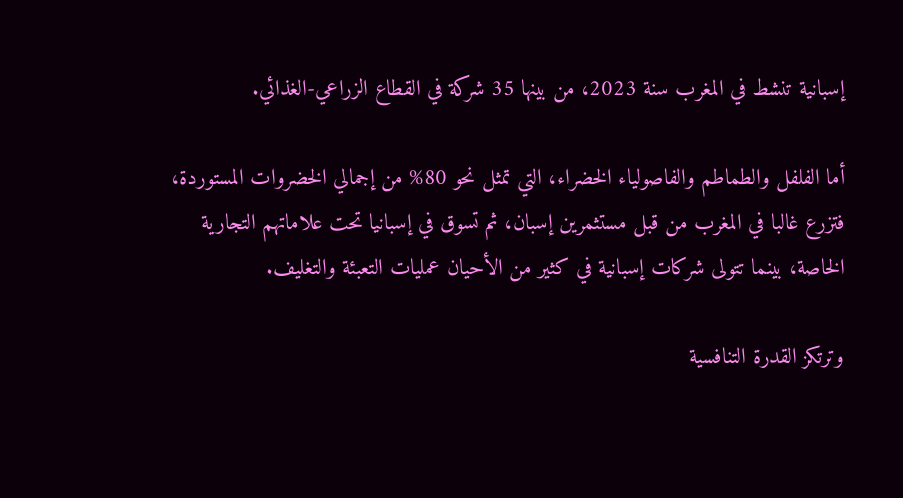إسبانية تنشط في المغرب سنة 2023، من بينها 35 شركة في القطاع الزراعي-الغذائي.

أما الفلفل والطماطم والفاصولياء الخضراء، التي تمثل نحو 80% من إجمالي الخضروات المستوردة، فتزرع غالبا في المغرب من قبل مستثمرين إسبان، ثم تسوق في إسبانيا تحت علاماتهم التجارية الخاصة، بينما تتولى شركات إسبانية في كثير من الأحيان عمليات التعبئة والتغليف.

وترتكز القدرة التنافسية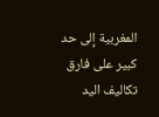المغربية إلى حد كبير على فارق تكاليف اليد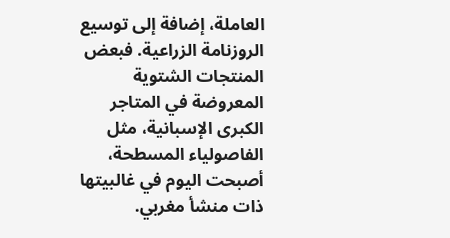العاملة، إضافة إلى توسيع الروزنامة الزراعية. فبعض المنتجات الشتوية المعروضة في المتاجر الكبرى الإسبانية، مثل الفاصولياء المسطحة، أصبحت اليوم في غالبيتها ذات منشأ مغربي.